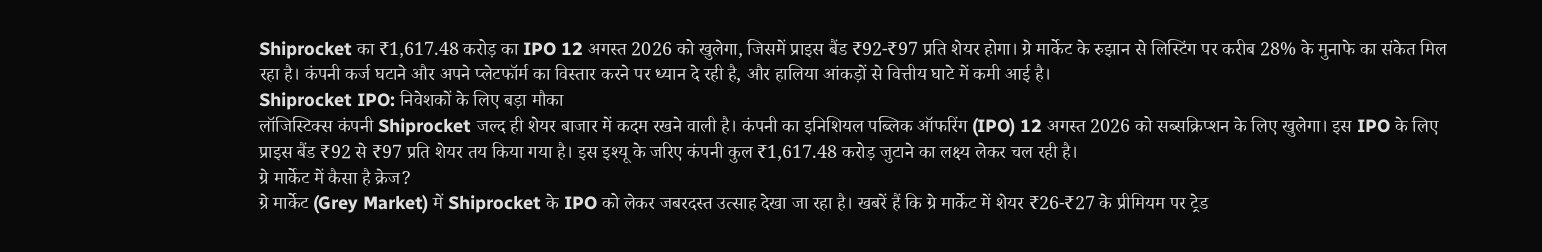Shiprocket का ₹1,617.48 करोड़ का IPO 12 अगस्त 2026 को खुलेगा, जिसमें प्राइस बैंड ₹92-₹97 प्रति शेयर होगा। ग्रे मार्केट के रुझान से लिस्टिंग पर करीब 28% के मुनाफे का संकेत मिल रहा है। कंपनी कर्ज घटाने और अपने प्लेटफॉर्म का विस्तार करने पर ध्यान दे रही है, और हालिया आंकड़ों से वित्तीय घाटे में कमी आई है।
Shiprocket IPO: निवेशकों के लिए बड़ा मौका
लॉजिस्टिक्स कंपनी Shiprocket जल्द ही शेयर बाजार में कदम रखने वाली है। कंपनी का इनिशियल पब्लिक ऑफरिंग (IPO) 12 अगस्त 2026 को सब्सक्रिप्शन के लिए खुलेगा। इस IPO के लिए प्राइस बैंड ₹92 से ₹97 प्रति शेयर तय किया गया है। इस इश्यू के जरिए कंपनी कुल ₹1,617.48 करोड़ जुटाने का लक्ष्य लेकर चल रही है।
ग्रे मार्केट में कैसा है क्रेज?
ग्रे मार्केट (Grey Market) में Shiprocket के IPO को लेकर जबरदस्त उत्साह देखा जा रहा है। खबरें हैं कि ग्रे मार्केट में शेयर ₹26-₹27 के प्रीमियम पर ट्रेड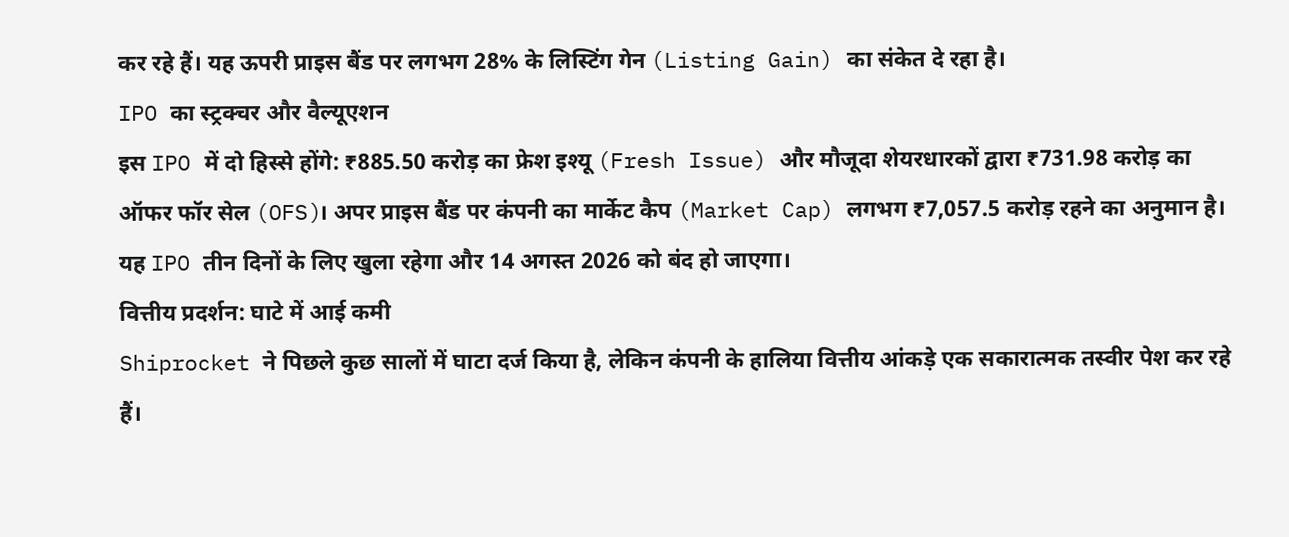कर रहे हैं। यह ऊपरी प्राइस बैंड पर लगभग 28% के लिस्टिंग गेन (Listing Gain) का संकेत दे रहा है।
IPO का स्ट्रक्चर और वैल्यूएशन
इस IPO में दो हिस्से होंगे: ₹885.50 करोड़ का फ्रेश इश्यू (Fresh Issue) और मौजूदा शेयरधारकों द्वारा ₹731.98 करोड़ का ऑफर फॉर सेल (OFS)। अपर प्राइस बैंड पर कंपनी का मार्केट कैप (Market Cap) लगभग ₹7,057.5 करोड़ रहने का अनुमान है। यह IPO तीन दिनों के लिए खुला रहेगा और 14 अगस्त 2026 को बंद हो जाएगा।
वित्तीय प्रदर्शन: घाटे में आई कमी
Shiprocket ने पिछले कुछ सालों में घाटा दर्ज किया है, लेकिन कंपनी के हालिया वित्तीय आंकड़े एक सकारात्मक तस्वीर पेश कर रहे हैं।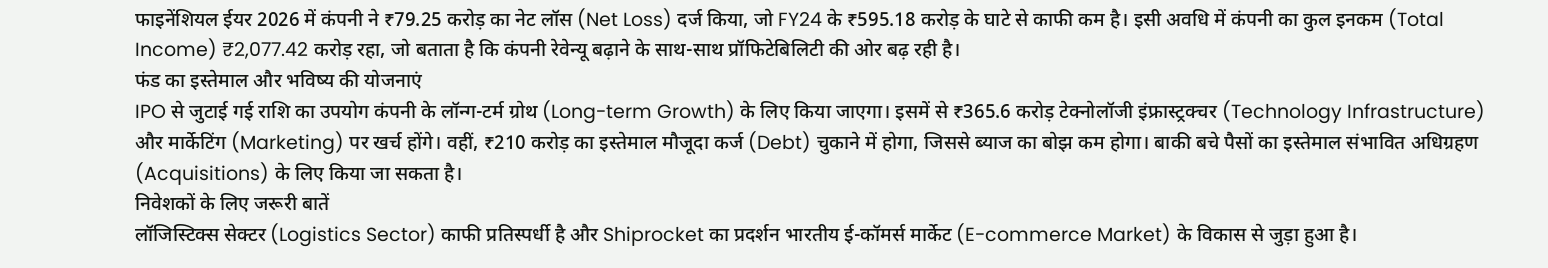फाइनेंशियल ईयर 2026 में कंपनी ने ₹79.25 करोड़ का नेट लॉस (Net Loss) दर्ज किया, जो FY24 के ₹595.18 करोड़ के घाटे से काफी कम है। इसी अवधि में कंपनी का कुल इनकम (Total Income) ₹2,077.42 करोड़ रहा, जो बताता है कि कंपनी रेवेन्यू बढ़ाने के साथ-साथ प्रॉफिटेबिलिटी की ओर बढ़ रही है।
फंड का इस्तेमाल और भविष्य की योजनाएं
IPO से जुटाई गई राशि का उपयोग कंपनी के लॉन्ग-टर्म ग्रोथ (Long-term Growth) के लिए किया जाएगा। इसमें से ₹365.6 करोड़ टेक्नोलॉजी इंफ्रास्ट्रक्चर (Technology Infrastructure) और मार्केटिंग (Marketing) पर खर्च होंगे। वहीं, ₹210 करोड़ का इस्तेमाल मौजूदा कर्ज (Debt) चुकाने में होगा, जिससे ब्याज का बोझ कम होगा। बाकी बचे पैसों का इस्तेमाल संभावित अधिग्रहण (Acquisitions) के लिए किया जा सकता है।
निवेशकों के लिए जरूरी बातें
लॉजिस्टिक्स सेक्टर (Logistics Sector) काफी प्रतिस्पर्धी है और Shiprocket का प्रदर्शन भारतीय ई-कॉमर्स मार्केट (E-commerce Market) के विकास से जुड़ा हुआ है।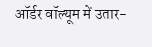ऑर्डर वॉल्यूम में उतार-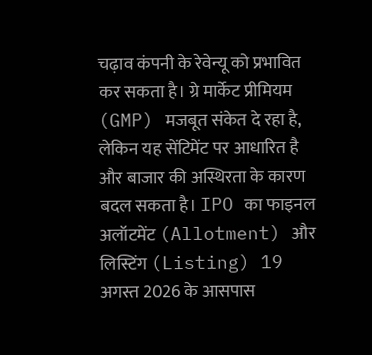चढ़ाव कंपनी के रेवेन्यू को प्रभावित कर सकता है। ग्रे मार्केट प्रीमियम (GMP) मजबूत संकेत दे रहा है, लेकिन यह सेंटिमेंट पर आधारित है और बाजार की अस्थिरता के कारण बदल सकता है। IPO का फाइनल अलॉटमेंट (Allotment) और लिस्टिंग (Listing) 19 अगस्त 2026 के आसपास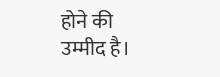होने की उम्मीद है।